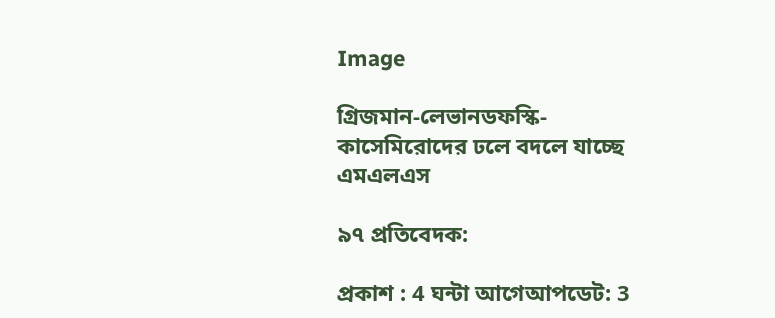Image

গ্রিজমান-লেভানডফস্কি-কাসেমিরোদের ঢলে বদলে যাচ্ছে এমএলএস

৯৭ প্রতিবেদক:

প্রকাশ : 4 ঘন্টা আগেআপডেট: 3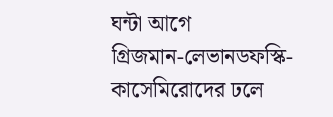ঘন্টা আগে
গ্রিজমান-লেভানডফস্কি-কাসেমিরোদের ঢলে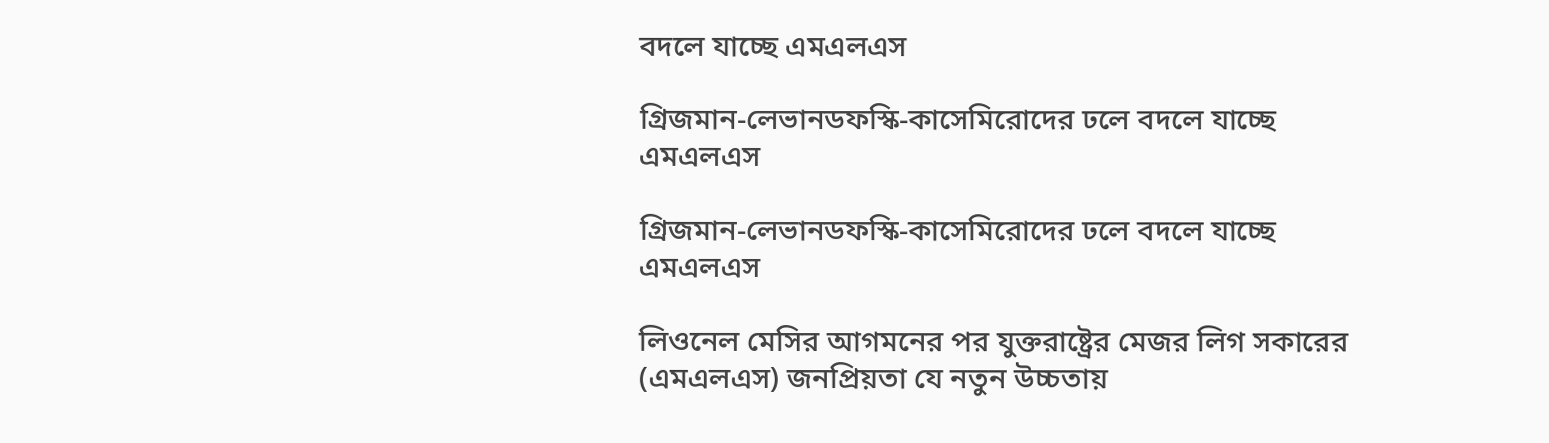বদলে যাচ্ছে এমএলএস

গ্রিজমান-লেভানডফস্কি-কাসেমিরোদের ঢলে বদলে যাচ্ছে এমএলএস

গ্রিজমান-লেভানডফস্কি-কাসেমিরোদের ঢলে বদলে যাচ্ছে এমএলএস

লিওনেল মেসির আগমনের পর যুক্তরাষ্ট্রের মেজর লিগ সকারের (এমএলএস) জনপ্রিয়তা যে নতুন উচ্চতায়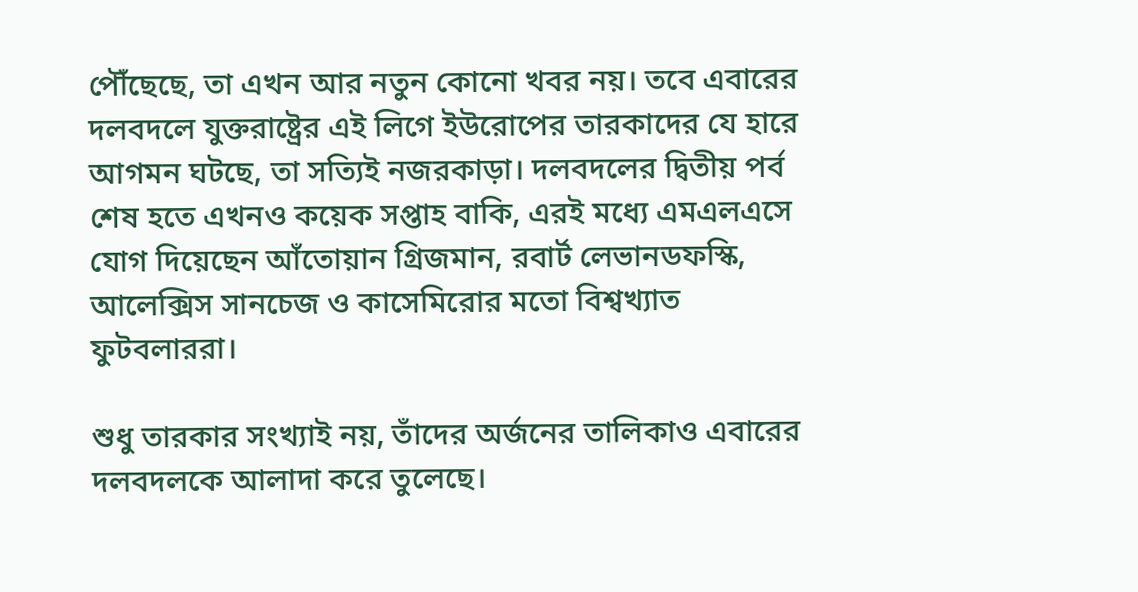পৌঁছেছে, তা এখন আর নতুন কোনো খবর নয়। তবে এবারের দলবদলে যুক্তরাষ্ট্রের এই লিগে ইউরোপের তারকাদের যে হারে আগমন ঘটছে, তা সত্যিই নজরকাড়া। দলবদলের দ্বিতীয় পর্ব শেষ হতে এখনও কয়েক সপ্তাহ বাকি, এরই মধ্যে এমএলএসে যোগ দিয়েছেন আঁতোয়ান গ্রিজমান, রবার্ট লেভানডফস্কি, আলেক্সিস সানচেজ ও কাসেমিরোর মতো বিশ্বখ্যাত ফুটবলাররা।

শুধু তারকার সংখ্যাই নয়, তাঁদের অর্জনের তালিকাও এবারের দলবদলকে আলাদা করে তুলেছে।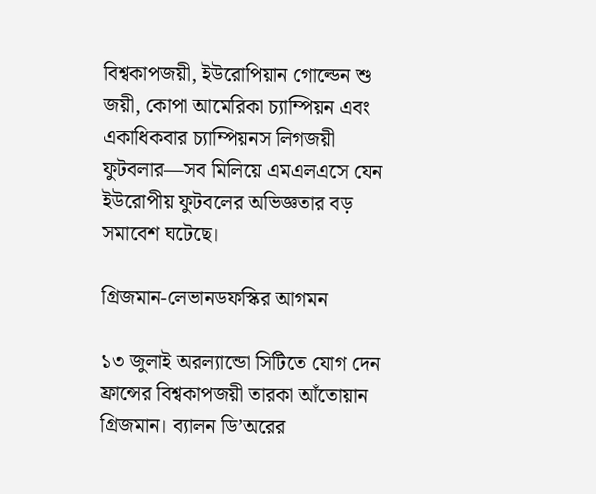বিশ্বকাপজয়ী, ইউরোপিয়ান গোল্ডেন শু জয়ী, কোপা আমেরিকা চ্যাম্পিয়ন এবং একাধিকবার চ্যাম্পিয়নস লিগজয়ী ফুটবলার—সব মিলিয়ে এমএলএসে যেন ইউরোপীয় ফুটবলের অভিজ্ঞতার বড় সমাবেশ ঘটেছে।

গ্রিজমান-লেভানডফস্কির আগমন

১৩ জুলাই অরল্যান্ডো সিটিতে যোগ দেন ফ্রান্সের বিশ্বকাপজয়ী তারকা আঁতোয়ান গ্রিজমান। ব্যালন ডি’অরের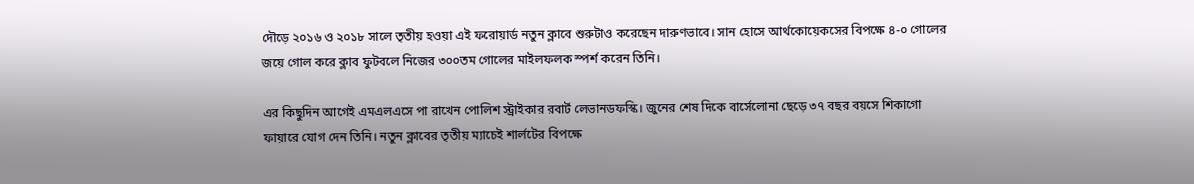দৌড়ে ২০১৬ ও ২০১৮ সালে তৃতীয় হওয়া এই ফরোয়ার্ড নতুন ক্লাবে শুরুটাও করেছেন দারুণভাবে। সান হোসে আর্থকোয়েকসের বিপক্ষে ৪-০ গোলের জয়ে গোল করে ক্লাব ফুটবলে নিজের ৩০০তম গোলের মাইলফলক স্পর্শ করেন তিনি।

এর কিছুদিন আগেই এমএলএসে পা রাখেন পোলিশ স্ট্রাইকার রবার্ট লেভানডফস্কি। জুনের শেষ দিকে বার্সেলোনা ছেড়ে ৩৭ বছর বয়সে শিকাগো ফায়ারে যোগ দেন তিনি। নতুন ক্লাবের তৃতীয় ম্যাচেই শার্লটের বিপক্ষে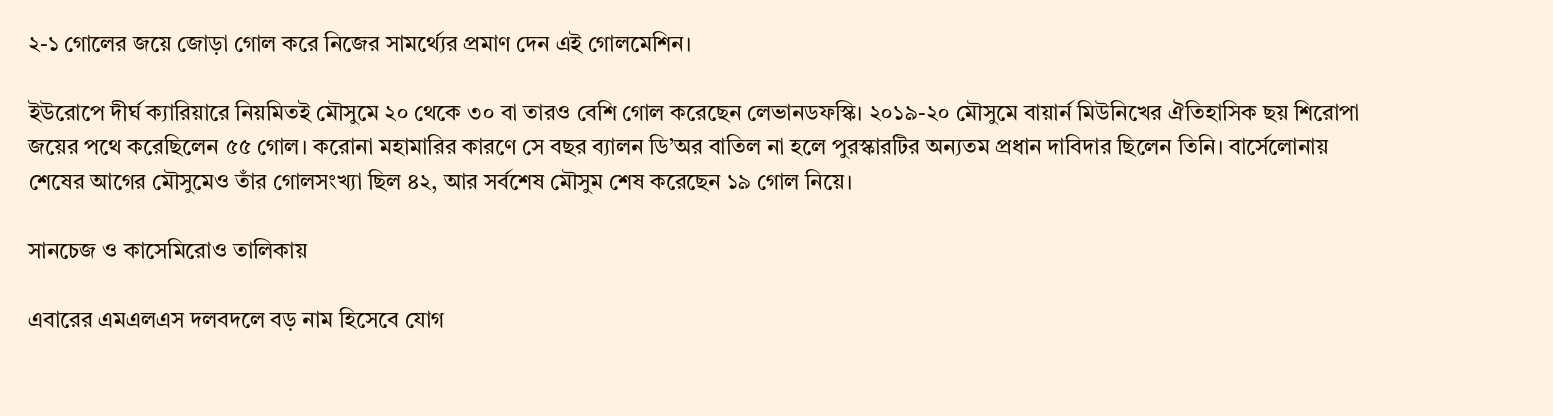২-১ গোলের জয়ে জোড়া গোল করে নিজের সামর্থ্যের প্রমাণ দেন এই গোলমেশিন।

ইউরোপে দীর্ঘ ক্যারিয়ারে নিয়মিতই মৌসুমে ২০ থেকে ৩০ বা তারও বেশি গোল করেছেন লেভানডফস্কি। ২০১৯-২০ মৌসুমে বায়ার্ন মিউনিখের ঐতিহাসিক ছয় শিরোপা জয়ের পথে করেছিলেন ৫৫ গোল। করোনা মহামারির কারণে সে বছর ব্যালন ডি’অর বাতিল না হলে পুরস্কারটির অন্যতম প্রধান দাবিদার ছিলেন তিনি। বার্সেলোনায় শেষের আগের মৌসুমেও তাঁর গোলসংখ্যা ছিল ৪২, আর সর্বশেষ মৌসুম শেষ করেছেন ১৯ গোল নিয়ে।

সানচেজ ও কাসেমিরোও তালিকায়

এবারের এমএলএস দলবদলে বড় নাম হিসেবে যোগ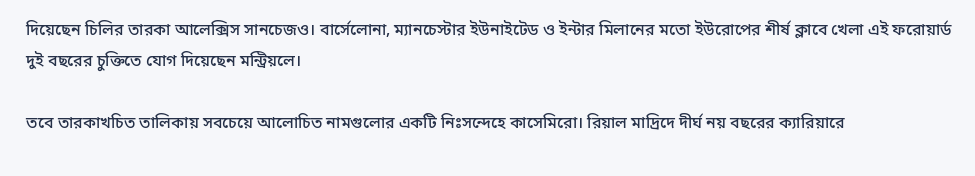দিয়েছেন চিলির তারকা আলেক্সিস সানচেজও। বার্সেলোনা, ম্যানচেস্টার ইউনাইটেড ও ইন্টার মিলানের মতো ইউরোপের শীর্ষ ক্লাবে খেলা এই ফরোয়ার্ড দুই বছরের চুক্তিতে যোগ দিয়েছেন মন্ট্রিয়লে।

তবে তারকাখচিত তালিকায় সবচেয়ে আলোচিত নামগুলোর একটি নিঃসন্দেহে কাসেমিরো। রিয়াল মাদ্রিদে দীর্ঘ নয় বছরের ক্যারিয়ারে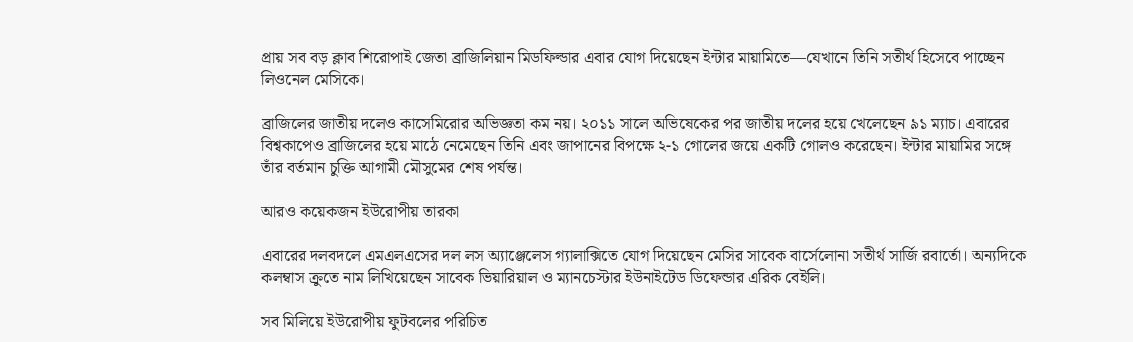প্রায় সব বড় ক্লাব শিরোপাই জেতা ব্রাজিলিয়ান মিডফিল্ডার এবার যোগ দিয়েছেন ইন্টার মায়ামিতে—যেখানে তিনি সতীর্থ হিসেবে পাচ্ছেন লিওনেল মেসিকে।

ব্রাজিলের জাতীয় দলেও কাসেমিরোর অভিজ্ঞতা কম নয়। ২০১১ সালে অভিষেকের পর জাতীয় দলের হয়ে খেলেছেন ৯১ ম্যাচ। এবারের বিশ্বকাপেও ব্রাজিলের হয়ে মাঠে নেমেছেন তিনি এবং জাপানের বিপক্ষে ২-১ গোলের জয়ে একটি গোলও করেছেন। ইন্টার মায়ামির সঙ্গে তাঁর বর্তমান চুক্তি আগামী মৌসুমের শেষ পর্যন্ত।

আরও কয়েকজন ইউরোপীয় তারকা

এবারের দলবদলে এমএলএসের দল লস অ্যাঞ্জেলেস গ্যালাক্সিতে যোগ দিয়েছেন মেসির সাবেক বার্সেলোনা সতীর্থ সার্জি রবার্তো। অন্যদিকে কলম্বাস ক্রুতে নাম লিখিয়েছেন সাবেক ভিয়ারিয়াল ও ম্যানচেস্টার ইউনাইটেড ডিফেন্ডার এরিক বেইলি।

সব মিলিয়ে ইউরোপীয় ফুটবলের পরিচিত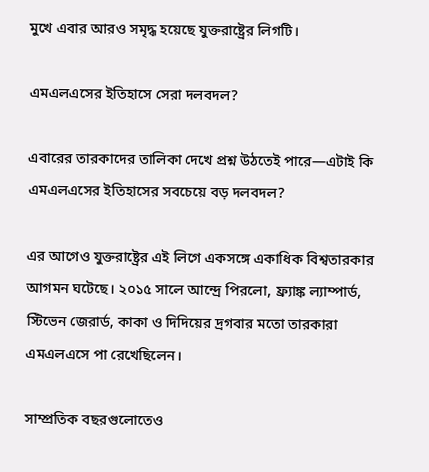মুখে এবার আরও সমৃদ্ধ হয়েছে যুক্তরাষ্ট্রের লিগটি।

এমএলএসের ইতিহাসে সেরা দলবদল?

এবারের তারকাদের তালিকা দেখে প্রশ্ন উঠতেই পারে—এটাই কি এমএলএসের ইতিহাসের সবচেয়ে বড় দলবদল?

এর আগেও যুক্তরাষ্ট্রের এই লিগে একসঙ্গে একাধিক বিশ্বতারকার আগমন ঘটেছে। ২০১৫ সালে আন্দ্রে পিরলো, ফ্র্যাঙ্ক ল্যাম্পার্ড, স্টিভেন জেরার্ড, কাকা ও দিদিয়ের দ্রগবার মতো তারকারা এমএলএসে পা রেখেছিলেন।

সাম্প্রতিক বছরগুলোতেও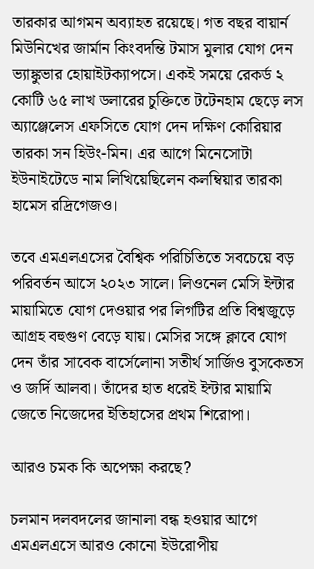তারকার আগমন অব্যাহত রয়েছে। গত বছর বায়ার্ন মিউনিখের জার্মান কিংবদন্তি টমাস মুলার যোগ দেন ভ্যাঙ্কুভার হোয়াইটক্যাপসে। একই সময়ে রেকর্ড ২ কোটি ৬৫ লাখ ডলারের চুক্তিতে টটেনহাম ছেড়ে লস অ্যাঞ্জেলেস এফসিতে যোগ দেন দক্ষিণ কোরিয়ার তারকা সন হিউং-মিন। এর আগে মিনেসোটা ইউনাইটেডে নাম লিখিয়েছিলেন কলম্বিয়ার তারকা হামেস রদ্রিগেজও।

তবে এমএলএসের বৈশ্বিক পরিচিতিতে সবচেয়ে বড় পরিবর্তন আসে ২০২৩ সালে। লিওনেল মেসি ইন্টার মায়ামিতে যোগ দেওয়ার পর লিগটির প্রতি বিশ্বজুড়ে আগ্রহ বহুগুণ বেড়ে যায়। মেসির সঙ্গে ক্লাবে যোগ দেন তাঁর সাবেক বার্সেলোনা সতীর্থ সার্জিও বুসকেতস ও জর্দি আলবা। তাঁদের হাত ধরেই ইন্টার মায়ামি জেতে নিজেদের ইতিহাসের প্রথম শিরোপা।

আরও চমক কি অপেক্ষা করছে?

চলমান দলবদলের জানালা বন্ধ হওয়ার আগে এমএলএসে আরও কোনো ইউরোপীয়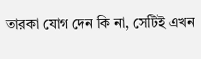তারকা যোগ দেন কি না, সেটিই এখন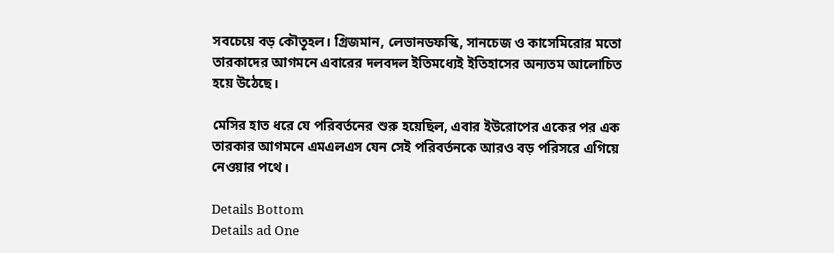সবচেয়ে বড় কৌতূহল। গ্রিজমান, লেভানডফস্কি, সানচেজ ও কাসেমিরোর মতো তারকাদের আগমনে এবারের দলবদল ইতিমধ্যেই ইতিহাসের অন্যতম আলোচিত হয়ে উঠেছে।

মেসির হাত ধরে যে পরিবর্তনের শুরু হয়েছিল, এবার ইউরোপের একের পর এক তারকার আগমনে এমএলএস যেন সেই পরিবর্তনকে আরও বড় পরিসরে এগিয়ে নেওয়ার পথে।

Details Bottom
Details ad One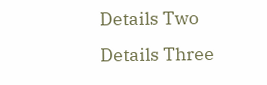Details Two
Details Three